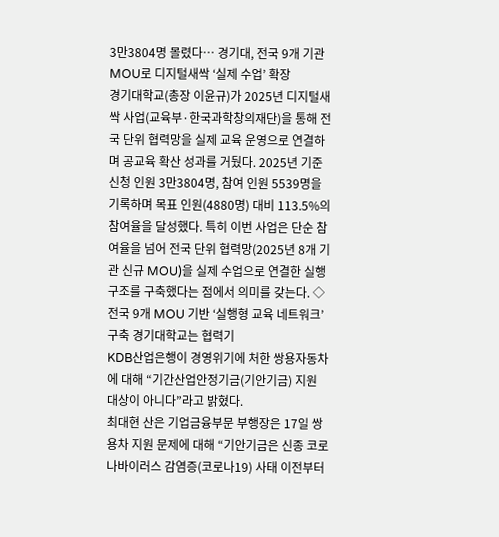3만3804명 몰렸다… 경기대, 전국 9개 기관 MOU로 디지털새싹 ‘실제 수업’ 확장
경기대학교(총장 이윤규)가 2025년 디지털새싹 사업(교육부·한국과학창의재단)을 통해 전국 단위 협력망을 실제 교육 운영으로 연결하며 공교육 확산 성과를 거뒀다. 2025년 기준 신청 인원 3만3804명, 참여 인원 5539명을 기록하며 목표 인원(4880명) 대비 113.5%의 참여율을 달성했다. 특히 이번 사업은 단순 참여율을 넘어 전국 단위 협력망(2025년 8개 기관 신규 MOU)을 실제 수업으로 연결한 실행 구조를 구축했다는 점에서 의미를 갖는다. ◇ 전국 9개 MOU 기반 ‘실행형 교육 네트워크’ 구축 경기대학교는 협력기
KDB산업은행이 경영위기에 처한 쌍용자동차에 대해 “기간산업안정기금(기안기금) 지원 대상이 아니다”라고 밝혔다.
최대현 산은 기업금융부문 부행장은 17일 쌍용차 지원 문제에 대해 “기안기금은 신종 코로나바이러스 감염증(코로나19) 사태 이전부터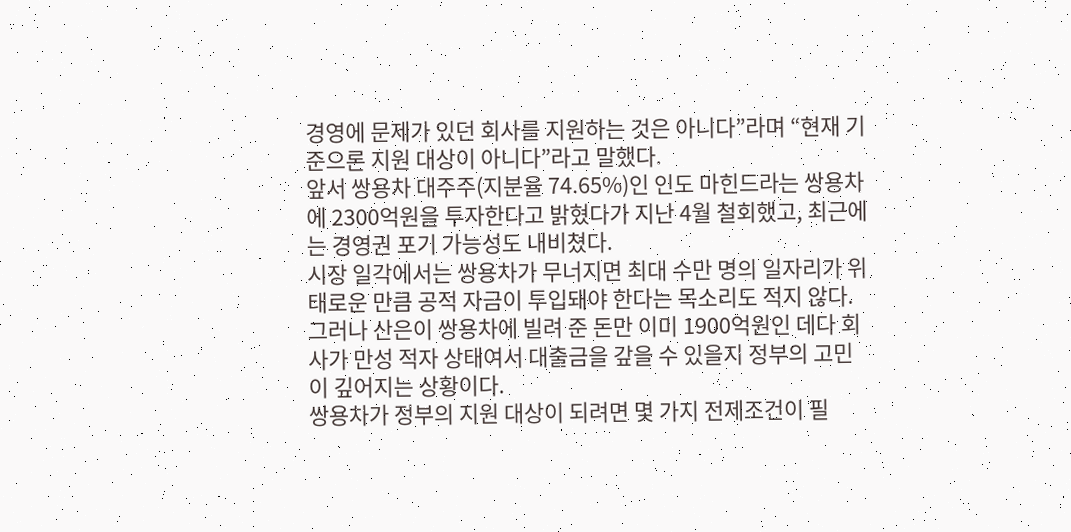경영에 문제가 있던 회사를 지원하는 것은 아니다”라며 “현재 기준으론 지원 대상이 아니다”라고 말했다.
앞서 쌍용차 대주주(지분율 74.65%)인 인도 마힌드라는 쌍용차에 2300억원을 투자한다고 밝혔다가 지난 4월 철회했고, 최근에는 경영권 포기 가능성도 내비쳤다.
시장 일각에서는 쌍용차가 무너지면 최대 수만 명의 일자리가 위태로운 만큼 공적 자금이 투입돼야 한다는 목소리도 적지 않다.
그러나 산은이 쌍용차에 빌려 준 돈만 이미 1900억원인 데다 회사가 만성 적자 상태여서 대출금을 갚을 수 있을지 정부의 고민이 깊어지는 상황이다.
쌍용차가 정부의 지원 대상이 되려면 몇 가지 전제조건이 필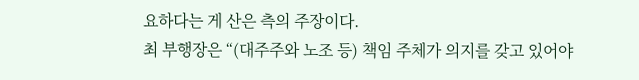요하다는 게 산은 측의 주장이다.
최 부행장은 “(대주주와 노조 등) 책임 주체가 의지를 갖고 있어야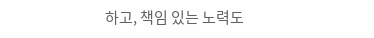하고, 책임 있는 노력도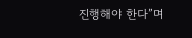진행해야 한다”며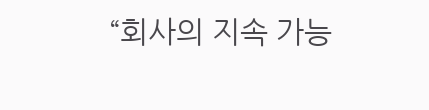“회사의 지속 가능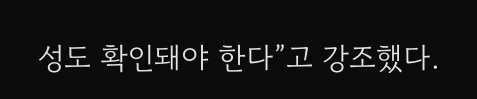성도 확인돼야 한다”고 강조했다.